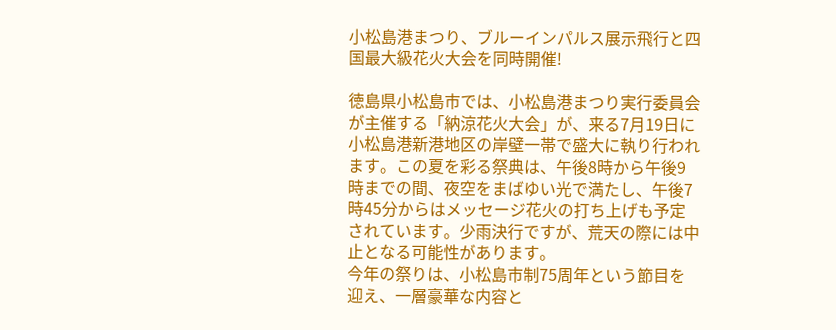小松島港まつり、ブルーインパルス展示飛行と四国最大級花火大会を同時開催!

徳島県小松島市では、小松島港まつり実行委員会が主催する「納涼花火大会」が、来る7月19日に小松島港新港地区の岸壁一帯で盛大に執り行われます。この夏を彩る祭典は、午後8時から午後9時までの間、夜空をまばゆい光で満たし、午後7時45分からはメッセージ花火の打ち上げも予定されています。少雨決行ですが、荒天の際には中止となる可能性があります。
今年の祭りは、小松島市制75周年という節目を迎え、一層豪華な内容と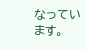なっています。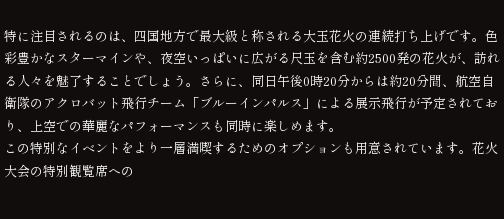特に注目されるのは、四国地方で最大級と称される大玉花火の連続打ち上げです。色彩豊かなスターマインや、夜空いっぱいに広がる尺玉を含む約2500発の花火が、訪れる人々を魅了することでしょう。さらに、同日午後0時20分からは約20分間、航空自衛隊のアクロバット飛行チーム「ブルーインパルス」による展示飛行が予定されており、上空での華麗なパフォーマンスも同時に楽しめます。
この特別なイベントをより一層満喫するためのオプションも用意されています。花火大会の特別観覧席への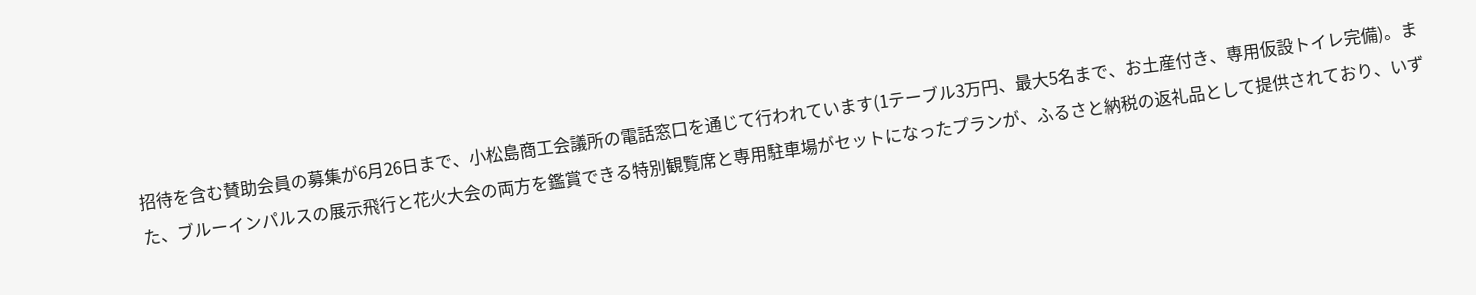招待を含む賛助会員の募集が6月26日まで、小松島商工会議所の電話窓口を通じて行われています(1テーブル3万円、最大5名まで、お土産付き、専用仮設トイレ完備)。また、ブルーインパルスの展示飛行と花火大会の両方を鑑賞できる特別観覧席と専用駐車場がセットになったプランが、ふるさと納税の返礼品として提供されており、いず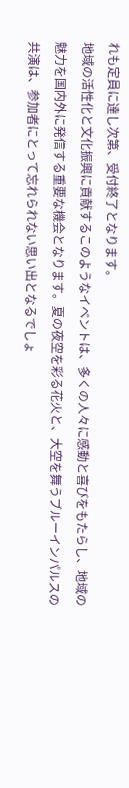れも定員に達し次第、受付終了となります。
地域の活性化と文化振興に貢献するこのようなイベントは、多くの人々に感動と喜びをもたらし、地域の魅力を国内外に発信する重要な機会となります。夏の夜空を彩る花火と、大空を舞うブルーインパルスの共演は、参加者にとって忘れられない思い出となるでしょ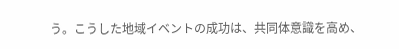う。こうした地域イベントの成功は、共同体意識を高め、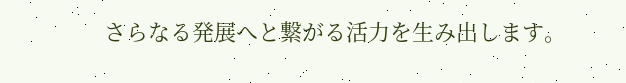さらなる発展へと繋がる活力を生み出します。